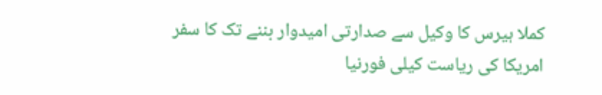کملا ہیرس کا وکیل سے صدارتی امیدوار بننے تک کا سفر
امریکا کی ریاست کیلی فورنیا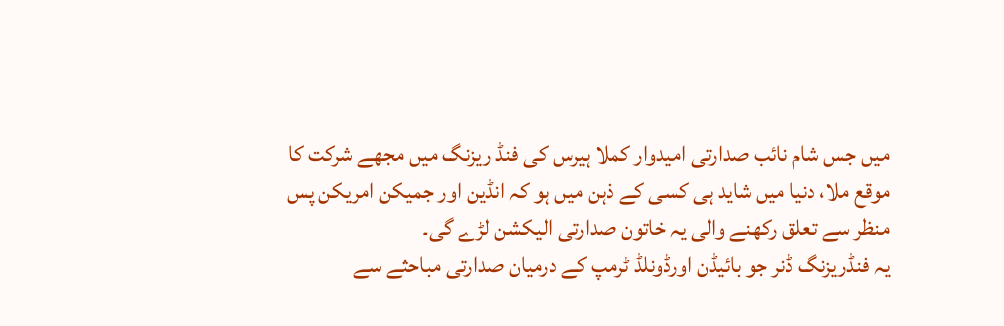میں جس شام نائب صدارتی امیدوار کملا ہیرس کی فنڈ ریزنگ میں مجھے شرکت کا موقع ملا، دنیا میں شاید ہی کسی کے ذہن میں ہو کہ انڈین اور جمیکن امریکن پس منظر سے تعلق رکھنے والی یہ خاتون صدارتی الیکشن لڑے گی۔
یہ فنڈریزنگ ڈنر جو بائیڈن اورڈونلڈ ٹرمپ کے درمیان صدارتی مباحثے سے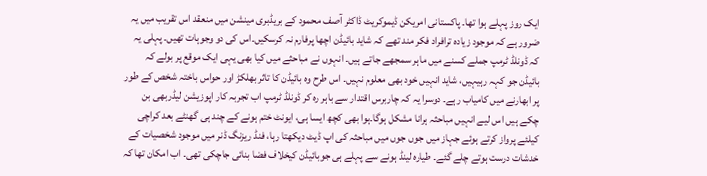ایک روز پہلے ہوا تھا۔ پاکستانی امریکن ڈیموکریٹ ڈاکٹر آصف محمود کے بریڈبری مینشن میں منعقد اس تقریب میں یہ ضرور ہے کہ موجود زیادہ ترافراد فکر مند تھے کہ شاید بائیڈن اچھا پرفارم نہ کرسکیں۔اس کی دو وجوہات تھیں۔ پہلی یہ کہ ڈونلڈ ٹرمپ جملے کسنے میں ماہر سمجھے جاتے ہیں۔ انہوں نے مباحثے میں کیا بھی یہی ایک موقع پر بولے کہ بائیڈن جو کہہ رہیہیں، شاید انہیں خود بھی معلوم نہیں۔ اس طرح وہ بائیڈن کا تاثر بھلکڑ اور حواس باختہ شخص کے طور پر ابھارنے میں کامیاب رہے۔ دوسرا یہ کہ چاربرس اقتدار سے باہر رہ کر ڈونلڈ ٹرمپ اب تجربہ کار اپوزیشن لیڈربھی بن چکے ہیں اس لیے انہیں مباحثہ ہرانا مشکل ہوگا۔ہوا بھی کچھ ایسا ہی، ایونٹ ختم ہونے کے چند ہی گھنٹے بعد کراچی کیلئے پرواز کرتے ہوئے جہاز میں جوں جوں میں مباحثہ کی اپ ڈیٹ دیکھتا رہا، فنڈ ریزنگ ڈنر میں موجود شخصیات کے خدشات درست ہوتے چلے گئے۔ طیارہ لینڈ ہونے سے پہلے ہی جوبائیڈن کیخلاف فضا بنائی جاچکی تھی۔ اب امکان تھا کہ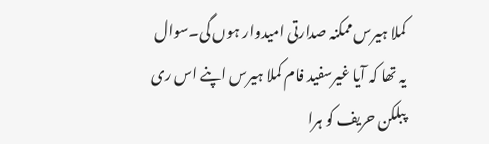کملا ہیرس ممکنہ صدارتی امیدوار ہوں گی۔سوال یہ تھا کہ آیا غیرسفید فام کملا ہیرس اپنے اس ری پبلکن حریف کو ہرا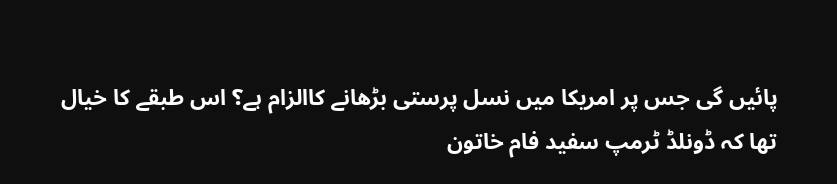پائیں گی جس پر امریکا میں نسل پرستی بڑھانے کاالزام ہے؟ اس طبقے کا خیال تھا کہ ڈونلڈ ٹرمپ سفید فام خاتون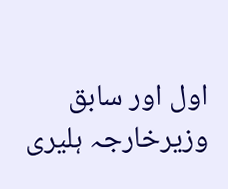اول اور سابق وزیرخارجہ ہلیری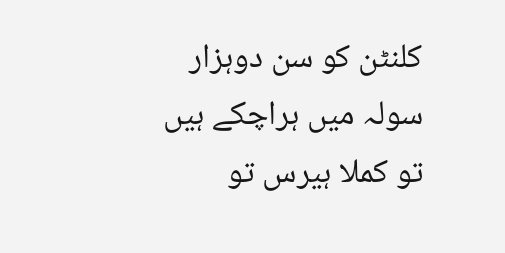کلنٹن کو سن دوہزار سولہ میں ہراچکے ہیں تو کملا ہیرس تو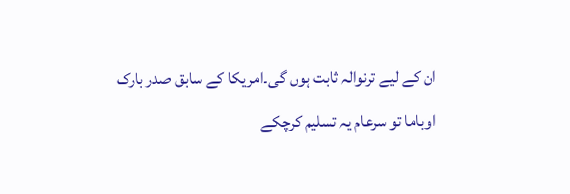ان کے لیے ترنوالہ ثابت ہوں گی۔امریکا کے سابق صدر بارک اوباما تو سرعام یہ تسلیم کرچکے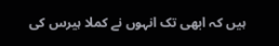ہیں کہ ابھی تک انہوں نے کملا ہیرس کی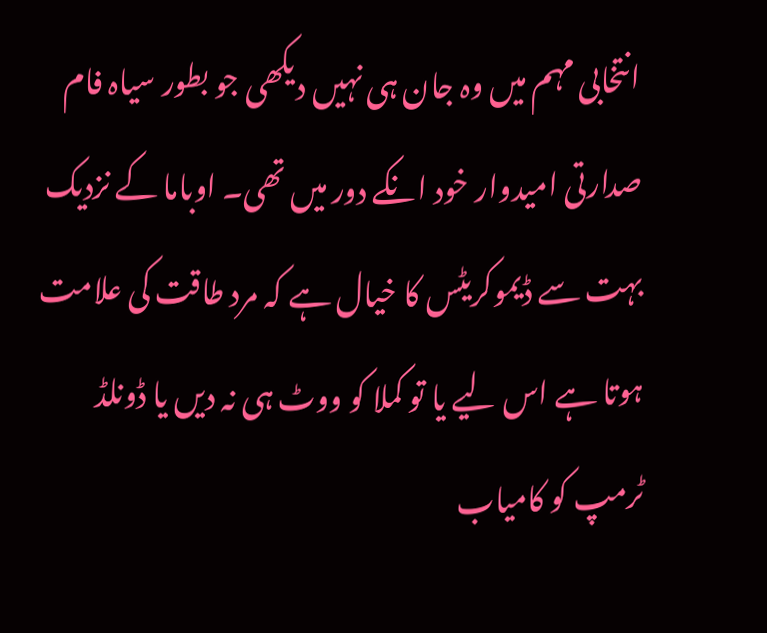انتخابی مہم میں وہ جان ہی نہیں دیکھی جو بطور سیاہ فام صدارتی امیدوار خود انکے دور میں تھی۔ اوباما کے نزدیک بہت سے ڈیموکریٹس کا خیال ہے کہ مرد طاقت کی علامت ہوتا ہے اس لیے یا تو کملا کو ووٹ ہی نہ دیں یا ڈونلڈ ٹرمپ کو کامیاب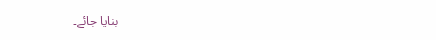بنایا جائے۔